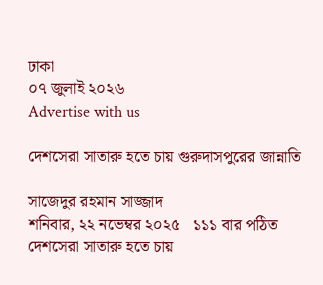ঢাকা
০৭ জুলাই ২০২৬
Advertise with us

দেশসেরা সাতারু হতে চায় গুরুদাসপুরের জান্নাতি

সাজেদুর রহমান সাজ্জাদ
শনিবার, ২২ নভেম্বর ২০২৫   ১১১ বার পঠিত
দেশসেরা সাতারু হতে চায়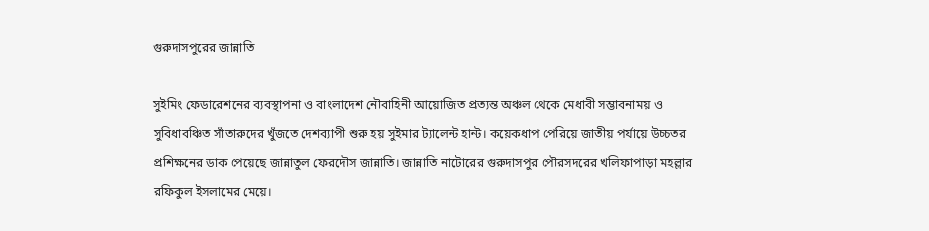গুরুদাসপুরের জান্নাতি

সুইমিং ফেডারেশনের ব্যবস্থাপনা ও বাংলাদেশ নৌবাহিনী আয়োজিত প্রত্যন্ত অঞ্চল থেকে মেধাবী সম্ভাবনাময় ও সুবিধাবঞ্চিত সাঁতারুদের খুঁজতে দেশব্যাপী শুরু হয় সুইমার ট্যালেন্ট হান্ট। কয়েকধাপ পেরিয়ে জাতীয় পর্যায়ে উচ্চতর প্রশিক্ষনের ডাক পেয়েছে জান্নাতুল ফেরদৌস জান্নাতি। জান্নাতি নাটোরের গুরুদাসপুর পৌরসদরের খলিফাপাড়া মহল্লার রফিকুল ইসলামের মেয়ে।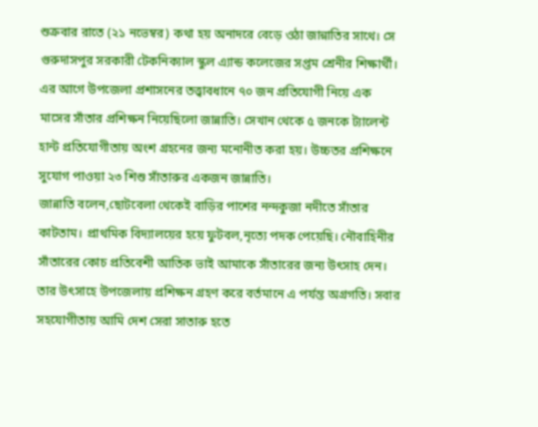শুক্রবার রাতে (২১ নভেম্বর) কথা হয় অনাদরে বেড়ে ওঠা জান্নাতির সাথে। সে গুরুদাসপুর সরকারী টেকনিক্যাল স্কুল এ্যান্ড কলেজের সপ্তম শ্রেনীর শিক্ষার্থী। এর আগে উপজেলা প্রশাসনের তত্ত্বাবধানে ৭০ জন প্রতিযোগী নিয়ে এক মাসের সাঁতার প্রশিক্ষন নিয়েছিলো জান্নাতি। সেখান থেকে ৫ জনকে ট্যালেন্ট হান্ট প্রতিযোগীতায় অংশ গ্রহনের জন্য মনোনীত করা হয়। উচ্চতর প্রশিক্ষনে সুযোগ পাওয়া ২৩ শিশু সাঁতারুর একজন জান্নাতি।
জান্নাতি বলেন,ছোটবেলা থেকেই বাড়ির পাশের নন্দকুজা নদীতে সাঁতার কাটতাম। প্রাথমিক বিদ্যালয়ের হয়ে ফুটবল,নৃত্যে পদক পেয়েছি। নৌবাহিনীর সাঁতারের কোচ প্রতিবেশী আতিক ভাই আমাকে সাঁতারের জন্য উৎসাহ দেন। তার উৎসাহে উপজেলায় প্রশিক্ষন গ্রহণ করে বর্তমানে এ পর্যন্ত অগ্রগতি। সবার সহযোগীতায় আমি দেশ সেরা সাতারু হতে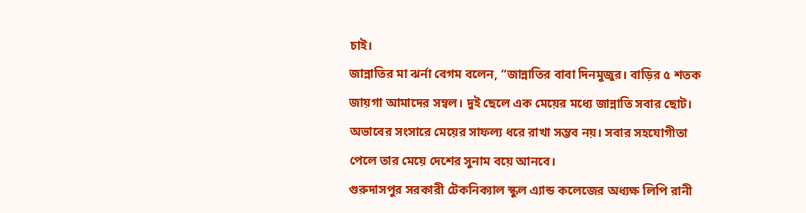চাই।
জান্নাতির মা ঝর্না বেগম বলেন, “জান্নাতির বাবা দিনমুজুর। বাড়ির ৫ শতক জায়গা আমাদের সম্বল। দুই ছেলে এক মেয়ের মধ্যে জান্নাতি সবার ছোট। অভাবের সংসারে মেয়ের সাফল্য ধরে রাখা সম্ভব নয়। সবার সহযোগীতা পেলে তার মেয়ে দেশের সুনাম বয়ে আনবে।
গুরুদাসপুর সরকারী টেকনিক্যাল স্কুল এ্যান্ড কলেজের অধ্যক্ষ লিপি রানী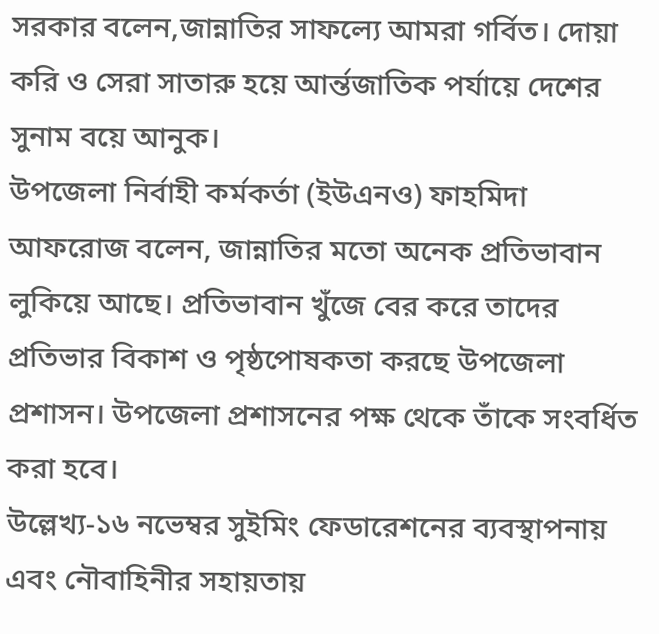সরকার বলেন,জান্নাতির সাফল্যে আমরা গর্বিত। দোয়া করি ও সেরা সাতারু হয়ে আর্ন্তজাতিক পর্যায়ে দেশের সুনাম বয়ে আনুক।
উপজেলা নির্বাহী কর্মকর্তা (ইউএনও) ফাহমিদা আফরোজ বলেন, জান্নাতির মতো অনেক প্রতিভাবান লুকিয়ে আছে। প্রতিভাবান খুঁজে বের করে তাদের প্রতিভার বিকাশ ও পৃষ্ঠপোষকতা করছে উপজেলা প্রশাসন। উপজেলা প্রশাসনের পক্ষ থেকে তাঁকে সংবর্ধিত করা হবে।
উল্লেখ্য-১৬ নভেম্বর সুইমিং ফেডারেশনের ব্যবস্থাপনায় এবং নৌবাহিনীর সহায়তায়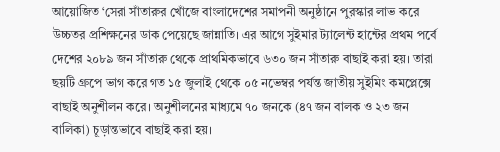আয়োজিত ‘সেরা সাঁতারুর খোঁজে বাংলাদেশের সমাপনী অনুষ্ঠানে পুরস্কার লাভ করে উচ্চতর প্রশিক্ষনের ডাক পেয়েছে জান্নাতি। এর আগে সুইমার ট্যালেন্ট হান্টের প্রথম পর্বে দেশের ২০৮৯ জন সাঁতারু থেকে প্রাথমিকভাবে ৬৩০ জন সাঁতারু বাছাই করা হয়। তারা ছয়টি গ্রুপে ভাগ করে গত ১৫ জুলাই থেকে ০৫ নভেম্বর পর্যন্ত জাতীয় সুইমিং কমপ্লেক্সে বাছাই অনুশীলন করে। অনুশীলনের মাধ্যমে ৭০ জনকে (৪৭ জন বালক ও ২৩ জন বালিকা) চূড়ান্তভাবে বাছাই করা হয়।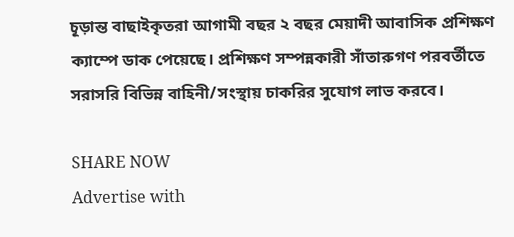চূড়ান্ত বাছাইকৃতরা আগামী বছর ২ বছর মেয়াদী আবাসিক প্রশিক্ষণ ক্যাম্পে ডাক পেয়েছে। প্রশিক্ষণ সম্পন্নকারী সাঁতারুগণ পরবর্তীতে সরাসরি বিভিন্ন বাহিনী/সংস্থায় চাকরির সুযোগ লাভ করবে।

SHARE NOW
Advertise with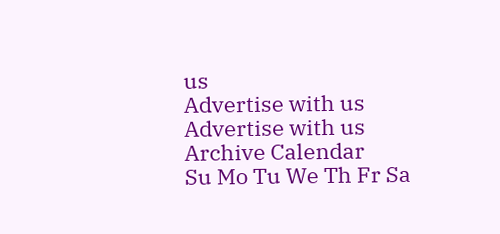us
Advertise with us
Advertise with us
Archive Calendar
Su Mo Tu We Th Fr Sa